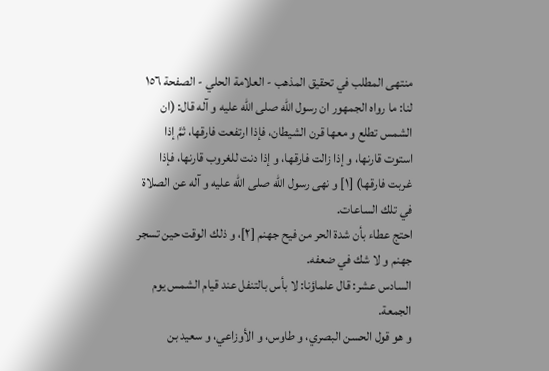منتهى المطلب في تحقيق المذهب - العلامة الحلي - الصفحة ١٥٦
لنا: ما رواه الجمهور ان رسول الله صلى الله عليه و آله قال: (ان الشمس تطلع و معها قرن الشيطان، فإذا ارتفعت فارقها، ثمَّ إذا استوت قارنها، و إذا زالت فارقها، و إذا دنت للغروب قارنها، فإذا غربت فارقها) [١] و نهى رسول الله صلى الله عليه و آله عن الصلاة في تلك الساعات.
احتج عطاء بأن شدة الحر من فيح جهنم [٢]، و ذلك الوقت حين تسجر جهنم و لا شك في ضعفه.
السادس عشر: قال علماؤنا: لا بأس بالتنفل عند قيام الشمس يوم الجمعة.
و هو قول الحسن البصري، و طاوس، و الأوزاعي، و سعيد بن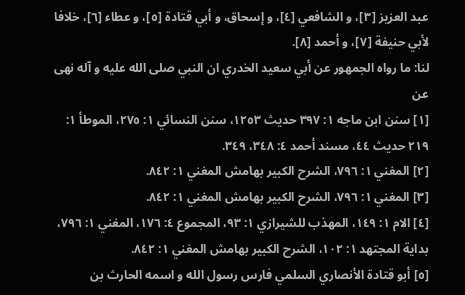عبد العزيز [٣]، و الشافعي [٤]، و إسحاق، و أبي قتادة [٥]، و عطاء [٦]، خلافا لأبي حنيفة [٧]، و أحمد [٨].
لنا: ما رواه الجمهور عن أبي سعيد الخدري ان النبي صلى الله عليه و آله نهى عن
[١] سنن ابن ماجه ١: ٣٩٧ حديث ١٢٥٣، سنن النسائي ١: ٢٧٥، الموطأ ١: ٢١٩ حديث ٤٤، مسند أحمد ٤: ٣٤٨، ٣٤٩.
[٢] المغني ١: ٧٩٦، الشرح الكبير بهامش المغني ١: ٨٤٢.
[٣] المغني ١: ٧٩٦، الشرح الكبير بهامش المغني ١: ٨٤٢.
[٤] الام ١: ١٤٩، المهذب للشيرازي ١: ٩٣، المجموع ٤: ١٧٦، المغني ١: ٧٩٦، بداية المجتهد ١: ١٠٢، الشرح الكبير بهامش المغني ١: ٨٤٢.
[٥] أبو قتادة الأنصاري السلمي فارس رسول الله و اسمه الحارث بن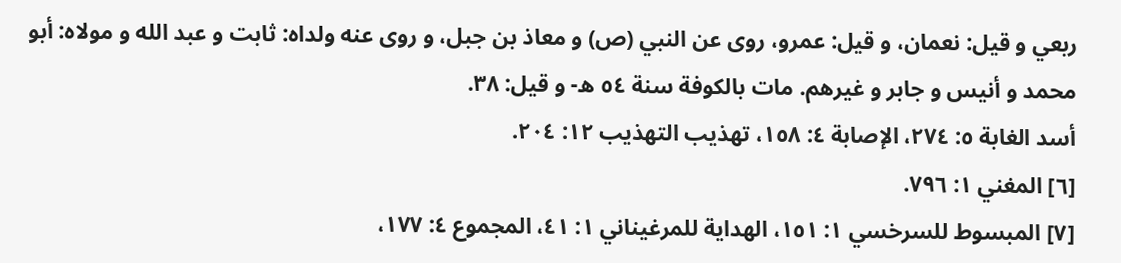ربعي و قيل: نعمان، و قيل: عمرو، روى عن النبي (ص) و معاذ بن جبل، و روى عنه ولداه: ثابت و عبد الله و مولاه: أبو محمد و أنيس و جابر و غيرهم. مات بالكوفة سنة ٥٤ ه- و قيل: ٣٨.
أسد الغابة ٥: ٢٧٤، الإصابة ٤: ١٥٨، تهذيب التهذيب ١٢: ٢٠٤.
[٦] المغني ١: ٧٩٦.
[٧] المبسوط للسرخسي ١: ١٥١، الهداية للمرغيناني ١: ٤١، المجموع ٤: ١٧٧،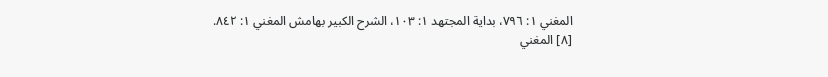المغني ١: ٧٩٦، بداية المجتهد ١: ١٠٣، الشرح الكبير بهامش المغني ١: ٨٤٢.
[٨] المغني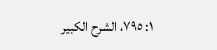١: ٧٩٥، الشرح الكبير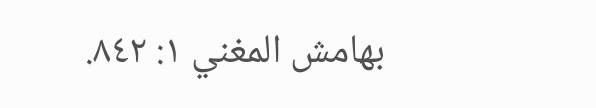بهامش المغني ١: ٨٤٢.